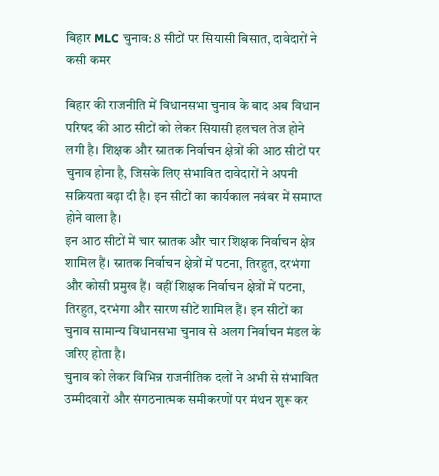बिहार MLC चुनाव: 8 सीटों पर सियासी बिसात, दावेदारों ने कसी कमर

बिहार की राजनीति में विधानसभा चुनाव के बाद अब विधान परिषद की आठ सीटों को लेकर सियासी हलचल तेज होने लगी है। शिक्षक और स्नातक निर्वाचन क्षेत्रों की आठ सीटों पर चुनाव होना है, जिसके लिए संभावित दावेदारों ने अपनी सक्रियता बढ़ा दी है। इन सीटों का कार्यकाल नवंबर में समाप्त होने वाला है।
इन आठ सीटों में चार स्नातक और चार शिक्षक निर्वाचन क्षेत्र शामिल हैं। स्नातक निर्वाचन क्षेत्रों में पटना, तिरहुत, दरभंगा और कोसी प्रमुख हैं। वहीं शिक्षक निर्वाचन क्षेत्रों में पटना, तिरहुत, दरभंगा और सारण सीटें शामिल हैं। इन सीटों का चुनाव सामान्य विधानसभा चुनाव से अलग निर्वाचन मंडल के जरिए होता है।
चुनाव को लेकर विभिन्न राजनीतिक दलों ने अभी से संभावित उम्मीदवारों और संगठनात्मक समीकरणों पर मंथन शुरू कर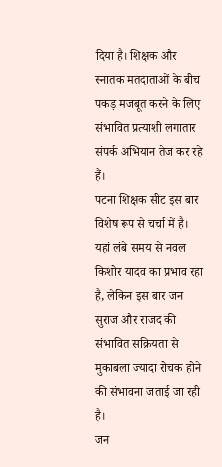दिया है। शिक्षक और स्नातक मतदाताओं के बीच पकड़ मजबूत करने के लिए संभावित प्रत्याशी लगातार संपर्क अभियान तेज कर रहे हैं।
पटना शिक्षक सीट इस बार विशेष रूप से चर्चा में है। यहां लंबे समय से नवल किशोर यादव का प्रभाव रहा है, लेकिन इस बार जन सुराज और राजद की संभावित सक्रियता से मुकाबला ज्यादा रोचक होने की संभावना जताई जा रही है।
जन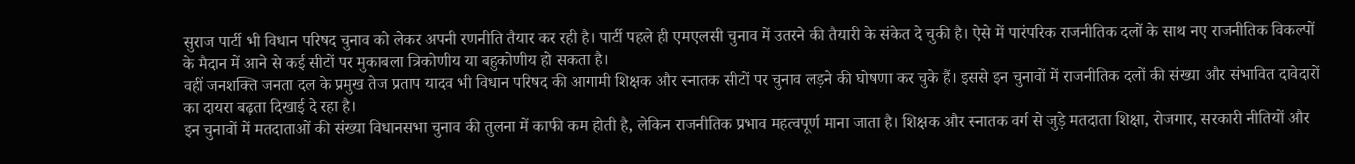सुराज पार्टी भी विधान परिषद चुनाव को लेकर अपनी रणनीति तैयार कर रही है। पार्टी पहले ही एमएलसी चुनाव में उतरने की तैयारी के संकेत दे चुकी है। ऐसे में पारंपरिक राजनीतिक दलों के साथ नए राजनीतिक विकल्पों के मैदान में आने से कई सीटों पर मुकाबला त्रिकोणीय या बहुकोणीय हो सकता है।
वहीं जनशक्ति जनता दल के प्रमुख तेज प्रताप यादव भी विधान परिषद की आगामी शिक्षक और स्नातक सीटों पर चुनाव लड़ने की घोषणा कर चुके हैं। इससे इन चुनावों में राजनीतिक दलों की संख्या और संभावित दावेदारों का दायरा बढ़ता दिखाई दे रहा है।
इन चुनावों में मतदाताओं की संख्या विधानसभा चुनाव की तुलना में काफी कम होती है, लेकिन राजनीतिक प्रभाव महत्वपूर्ण माना जाता है। शिक्षक और स्नातक वर्ग से जुड़े मतदाता शिक्षा, रोजगार, सरकारी नीतियों और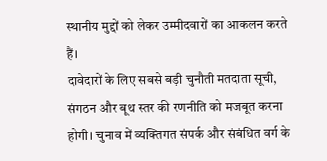स्थानीय मुद्दों को लेकर उम्मीदवारों का आकलन करते हैं।
दावेदारों के लिए सबसे बड़ी चुनौती मतदाता सूची, संगठन और बूथ स्तर की रणनीति को मजबूत करना होगी। चुनाव में व्यक्तिगत संपर्क और संबंधित वर्ग के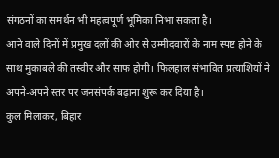संगठनों का समर्थन भी महत्वपूर्ण भूमिका निभा सकता है।
आने वाले दिनों में प्रमुख दलों की ओर से उम्मीदवारों के नाम स्पष्ट होने के साथ मुकाबले की तस्वीर और साफ होगी। फिलहाल संभावित प्रत्याशियों ने अपने-अपने स्तर पर जनसंपर्क बढ़ाना शुरू कर दिया है।
कुल मिलाकर, बिहार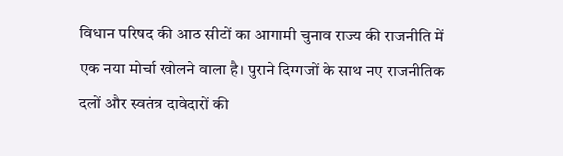विधान परिषद की आठ सीटों का आगामी चुनाव राज्य की राजनीति में एक नया मोर्चा खोलने वाला है। पुराने दिग्गजों के साथ नए राजनीतिक दलों और स्वतंत्र दावेदारों की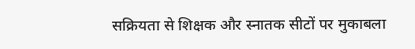सक्रियता से शिक्षक और स्नातक सीटों पर मुकाबला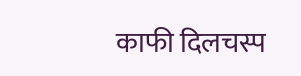काफी दिलचस्प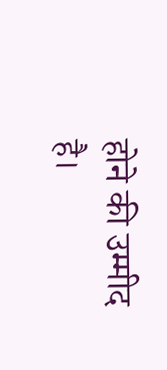होने की उम्मीद है।